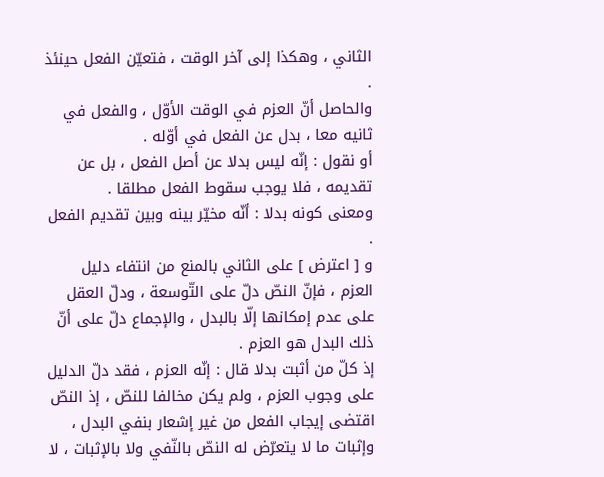الثاني ، وهكذا إلى آخر الوقت ، فتعيّن الفعل حينئذ .
والحاصل أنّ العزم في الوقت الأوّل ، والفعل في ثانيه معا ، بدل عن الفعل في أوّله .
أو نقول : إنّه ليس بدلا عن أصل الفعل ، بل عن تقديمه ، فلا يوجب سقوط الفعل مطلقا .
ومعنى كونه بدلا : أنّه مخيّر بينه وبين تقديم الفعل .
و [ اعترض ] على الثاني بالمنع من انتفاء دليل العزم ، فإنّ النصّ دلّ على التّوسعة ، ودلّ العقل على عدم إمكانها إلّا بالبدل ، والإجماع دلّ على أنّ ذلك البدل هو العزم .
إذ كلّ من أثبت بدلا قال : إنّه العزم ، فقد دلّ الدليل على وجوب العزم ، ولم يكن مخالفا للنصّ ، إذ النصّ اقتضى إيجاب الفعل من غير إشعار بنفي البدل ، وإثبات ما لا يتعرّض له النصّ بالنّفي ولا بالإثبات ، لا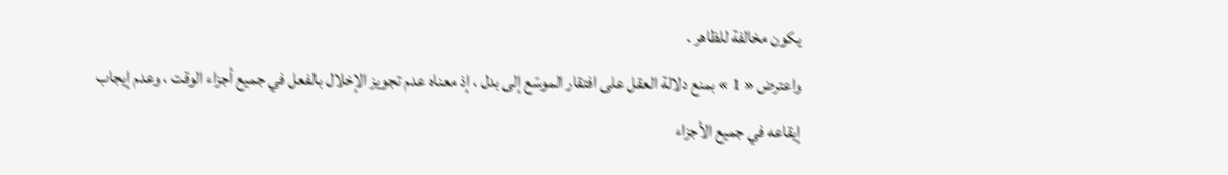يكون مخالفة للظاهر .
واعترض « 1 » بمنع دلالة العقل على افتقار الموسّع إلى بدل ، إذ معناه عدم تجويز الإخلال بالفعل في جميع أجزاء الوقت ، وعدم إيجاب إيقاعه في جميع الأجزاء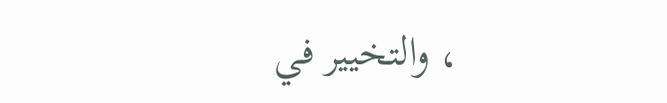، والتخيير في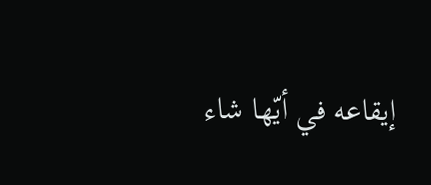إيقاعه في أيّها شاء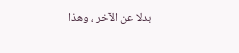بدلا عن الآخر ، وهذا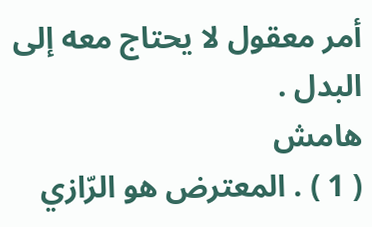أمر معقول لا يحتاج معه إلى البدل .
هامش
( 1 ) . المعترض هو الرّازي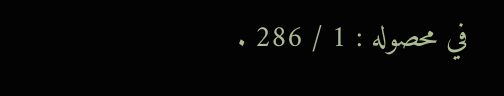في محصوله : 1 / 286 .